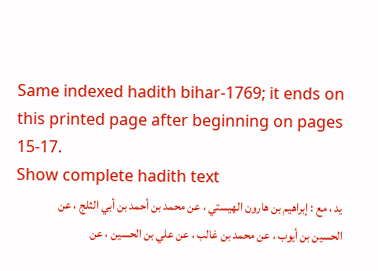Same indexed hadith bihar-1769; it ends on this printed page after beginning on pages 15-17.
Show complete hadith text
يد ، مع : إبراهيم بن هارون الهيستي ، عن محمد بن أحمد بن أبي الثلج ، عن الحسين بن أيوب ، عن محمد بن غالب ، عن علي بن الحسين ، عن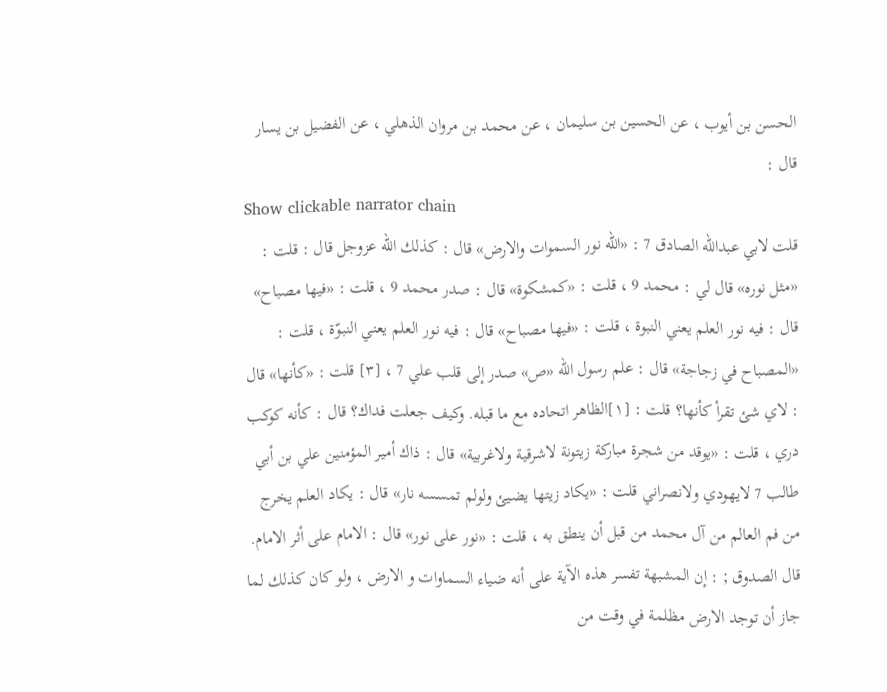الحسن بن أيوب ، عن الحسين بن سليمان ، عن محمد بن مروان الذهلي ، عن الفضيل بن يسار قال :
Show clickable narrator chain
قلت لابي عبدالله الصادق 7 : «الله نور السموات والارض» قال : كذلك الله عزوجل قال : قلت : «مثل نوره» قال لي : محمد 9 ، قلت : «كمشكوة» قال : صدر محمد 9 ، قلت : «فيها مصباح» قال : فيه نور العلم يعني النبوة ، قلت : «فيها مصباح» قال : فيه نور العلم يعني النبوّة ، قلت : «المصباح في زجاجة» قال : علم رسول الله «ص» صدر إلى قلب علي 7 ، [٣] قلت : «كأنها» قال : لاي شئ تقرأ كأنها؟ قلت : [١]الظاهر اتحاده مع ما قبله. وكيف جعلت فداك؟ قال : كأنه كوكب دري ، قلت : «يوقد من شجرة مباركة زيتونة لاشرقية ولاغربية» قال : ذاك أمير المؤمنين علي بن أبي طالب 7 لايهودي ولانصراني قلت : «يكاد زيتها يضيئ ولولم تمسسه نار» قال : يكاد العلم يخرج من فم العالم من آل محمد من قبل أن ينطق به ، قلت : «نور على نور» قال : الامام على أثر الامام. قال الصدوق ; : إن المشبهة تفسر هذه الآية على أنه ضياء السماوات و الارض ، ولو كان كذلك لما جاز أن توجد الارض مظلمة في وقت من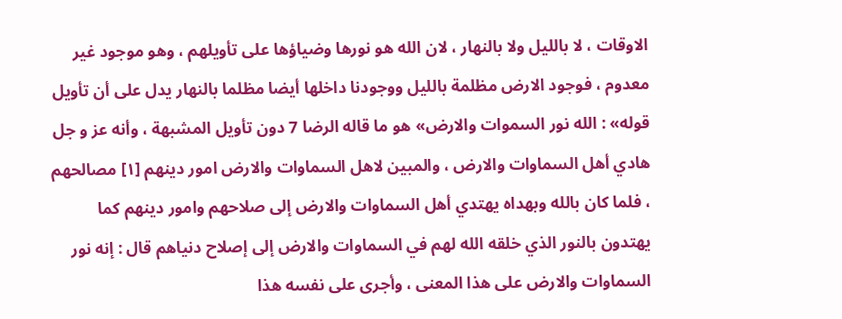الاوقات ، لا بالليل ولا بالنهار ، لان الله هو نورها وضياؤها على تأويلهم ، وهو موجود غير معدوم ، فوجود الارض مظلمة بالليل ووجودنا داخلها أيضا مظلما بالنهار يدل على أن تأويل قوله» : الله نور السموات والارض» هو ما قاله الرضا 7 دون تأويل المشبهة ، وأنه عز و جل هادي أهل السماوات والارض ، والمبين لاهل السماوات والارض امور دينهم [١] مصالحهم ، فلما كان بالله وبهداه يهتدي أهل السماوات والارض إلى صلاحهم وامور دينهم كما يهتدون بالنور الذي خلقه الله لهم في السماوات والارض إلى إصلاح دنياهم قال : إنه نور السماوات والارض على هذا المعنى ، وأجرى على نفسه هذا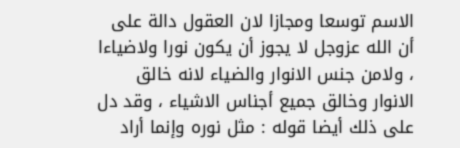الاسم توسعا ومجازا لان العقول دالة على أن الله عزوجل لا يجوز أن يكون نورا ولاضياءا ، ولامن جنس الانوار والضياء لانه خالق الانوار وخالق جميع أجناس الاشياء ، وقد دل على ذلك أيضا قوله : مثل نوره وإنما أراد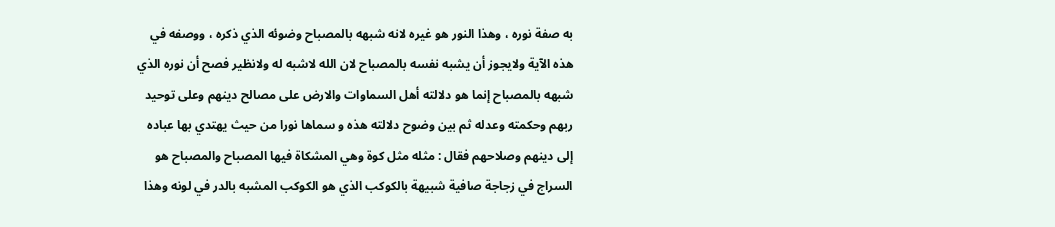به صفة نوره ، وهذا النور هو غيره لانه شبهه بالمصباح وضوئه الذي ذكره ، ووصفه في هذه الآية ولايجوز أن يشبه نفسه بالمصباح لان الله لاشبه له ولانظير فصح أن نوره الذي شبهه بالمصباح إنما هو دلالته أهل السماوات والارض على مصالح دينهم وعلى توحيد ربهم وحكمته وعدله ثم بين وضوح دلالته هذه و سماها نورا من حيث يهتدي بها عباده إلى دينهم وصلاحهم فقال : مثله مثل كوة وهي المشكاة فيها المصباح والمصباح هو السراج في زجاجة صافية شبيهة بالكوكب الذي هو الكوكب المشبه بالدر في لونه وهذا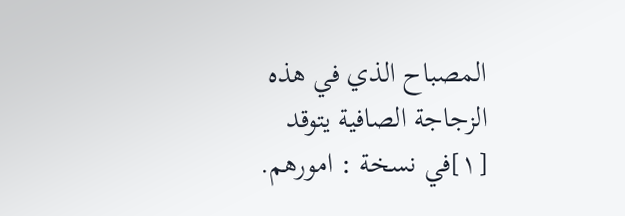المصباح الذي في هذه الزجاجة الصافية يتوقد [١]في نسخة : امورهم.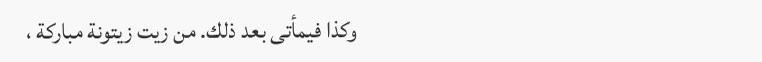وكذا فيمأتى بعد ذلك. من زيت زيتونة مباركة ،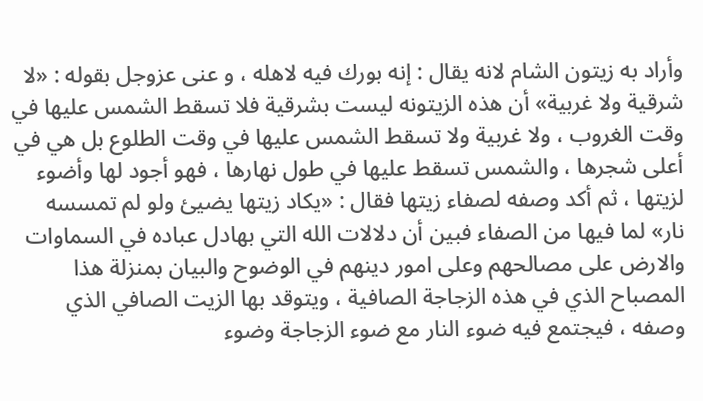وأراد به زيتون الشام لانه يقال : إنه بورك فيه لاهله ، و عنى عزوجل بقوله : «لا شرقية ولا غربية» أن هذه الزيتونه ليست بشرقية فلا تسقط الشمس عليها في وقت الغروب ، ولا غربية ولا تسقط الشمس عليها في وقت الطلوع بل هي في أعلى شجرها ، والشمس تسقط عليها في طول نهارها ، فهو أجود لها وأضوء لزيتها ، ثم أكد وصفه لصفاء زيتها فقال : «يكاد زيتها يضيئ ولو لم تمسسه نار» لما فيها من الصفاء فبين أن دلالات الله التي بهادل عباده في السماوات والارض على مصالحهم وعلى امور دينهم في الوضوح والبيان بمنزلة هذا المصباح الذي في هذه الزجاجة الصافية ، ويتوقد بها الزيت الصافي الذي وصفه ، فيجتمع فيه ضوء النار مع ضوء الزجاجة وضوء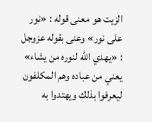الزيت هو معنى قوله : «نور على نور» وعنى بقوله عزوجل : «يهدي الله لنوره من يشاء» يعني من عباده وهم المكلفون ليعرفوا بذلك ويهتدوا به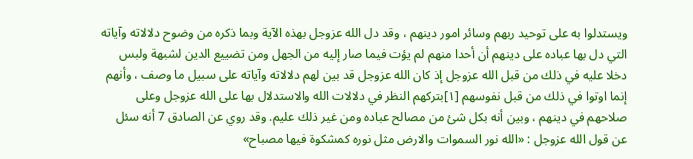ويستدلوا به على توحيد ربهم وسائر امور دينهم ، وقد دل الله عزوجل بهذه الآية وبما ذكره من وضوح دلالاته وآياته التي دل بها عباده على دينهم أن أحدا منهم لم يؤت فيما صار إليه من الجهل ومن تضييع الدين لشبهة ولبس دخلا عليه في ذلك من قبل الله عزوجل إذ كان الله عزوجل قد بين لهم دلالاته وآياته على سبيل ما وصف ، وأنهم إنما اوتوا في ذلك من قبل نفوسهم [١]بتركهم النظر في دلالات الله والاستدلال بها على الله عزوجل وعلى صلاحهم في دينهم ، وبين أنه بكل شئ من مصالح عباده ومن غير ذلك عليم. وقد روي عن الصادق 7 أنه سئل عن قول الله عزوجل : «الله نور السموات والارض مثل نوره كمشكوة فيها مصباح»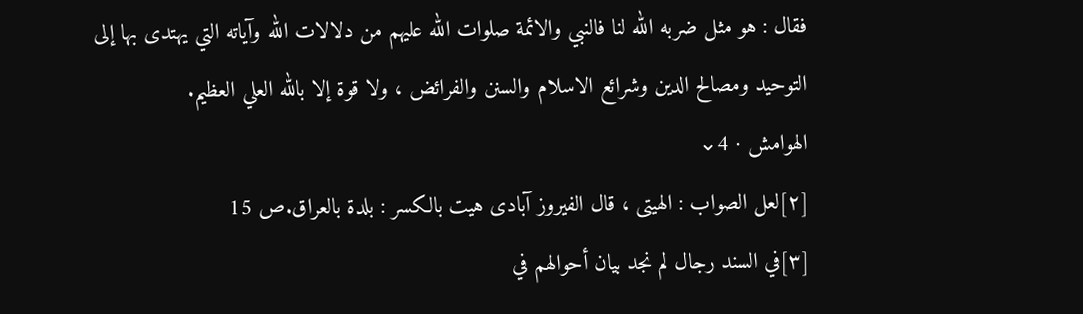فقال : هو مثل ضربه الله لنا فالنبي والائمة صلوات الله عليهم من دلالات الله وآياته التي يهتدى بها إلى التوحيد ومصالح الدين وشرائع الاسلام والسنن والفرائض ، ولا قوة إلا بالله العلي العظيم.
الهوامش · 4⌄
[٢]لعل الصواب : الهيتى ، قال الفيروز آبادى هيت بالكسر : بلدة بالعراق.ص 15
[٣]في السند رجال لم نجد بيان أحوالهم في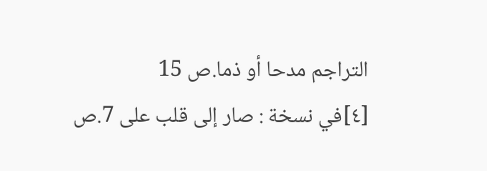التراجم مدحا أو ذما.ص 15
[٤]في نسخة : صار إلى قلب على 7.ص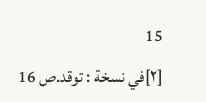15
[٢]في نسخة : توقد.ص 16